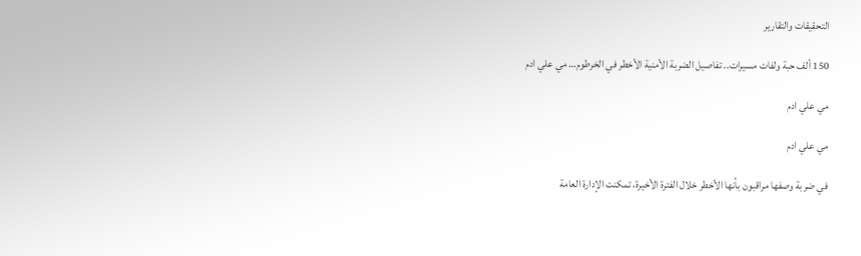التحقيقات والتقارير

150 ألف حبة ولفات مسيرات.. تفاصيل الضربة الأمنية الأخطر في الخرطوم… مي علي ادم

مي علي ادم

مي علي ادم

في ضربة وصفها مراقبون بأنها الأخطر خلال الفترة الأخيرة، تمكنت الإدارة العامة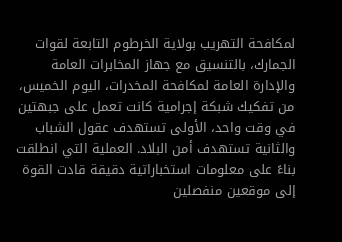لمكافحة التهريب بولاية الخرطوم التابعة لقوات الجمارك، بالتنسيق مع جهاز المخابرات العامة والإدارة العامة لمكافحة المخدرات، اليوم الخميس، من تفكيك شبكة إجرامية كانت تعمل على جبهتين في وقت واحد، الأولى تستهدف عقول الشباب والثانية تستهدف أمن البلاد. العملية التي انطلقت بناءً على معلومات استخباراتية دقيقة قادت القوة إلى موقعين منفصلين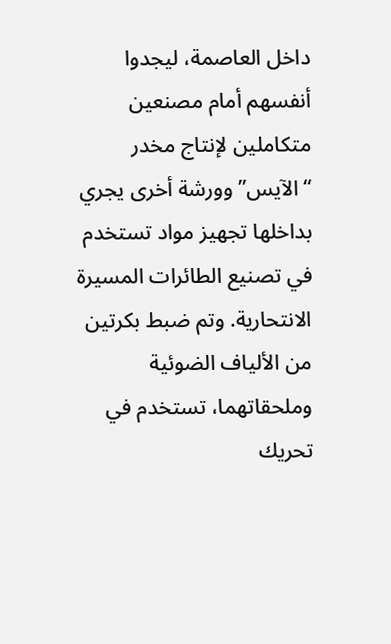داخل العاصمة، ليجدوا أنفسهم أمام مصنعين متكاملين لإنتاج مخدر “الآيس” وورشة أخرى يجري بداخلها تجهيز مواد تستخدم في تصنيع الطائرات المسيرة الانتحارية. وتم ضبط بكرتين من الألياف الضوئية وملحقاتهما، تستخدم في تحريك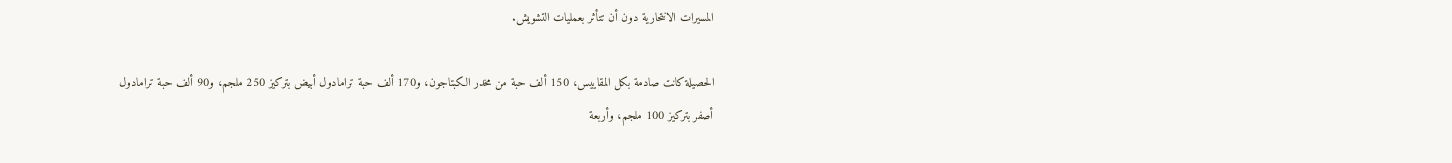المسيرات الانتحارية دون أن تتأثر بعمليات التشويش.

الحصيلة كانت صادمة بكل المقاييس، 150 ألف حبة من مخدر الكبتاجون، و170 ألف حبة ترامادول أبيض بتركيز 250 ملجم، و90 ألف حبة ترامادول أصفر بتركيز 100 ملجم، وأربعة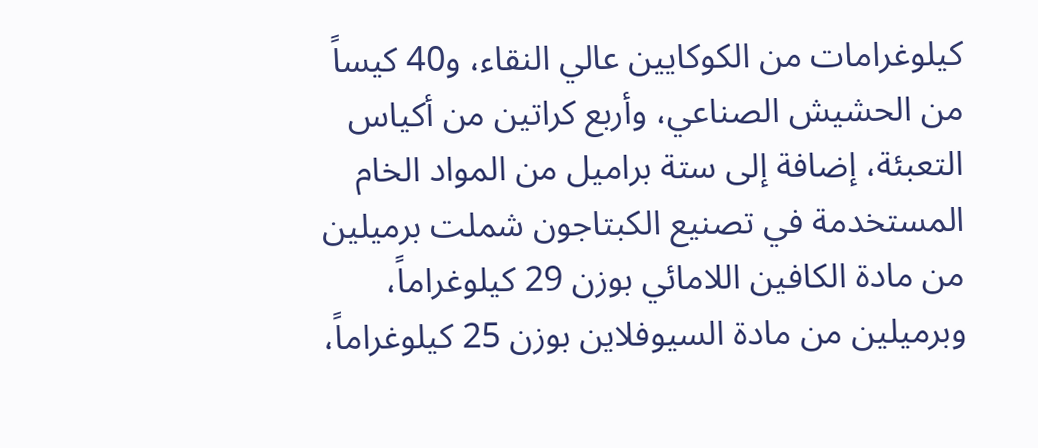كيلوغرامات من الكوكايين عالي النقاء، و40 كيساً من الحشيش الصناعي، وأربع كراتين من أكياس التعبئة، إضافة إلى ستة براميل من المواد الخام المستخدمة في تصنيع الكبتاجون شملت برميلين من مادة الكافين اللامائي بوزن 29 كيلوغراماً، وبرميلين من مادة السيوفلاين بوزن 25 كيلوغراماً،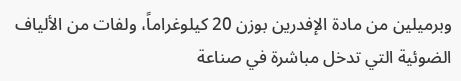وبرميلين من مادة الإفدرين بوزن 20 كيلوغراماً، ولفات من الألياف الضوئية التي تدخل مباشرة في صناعة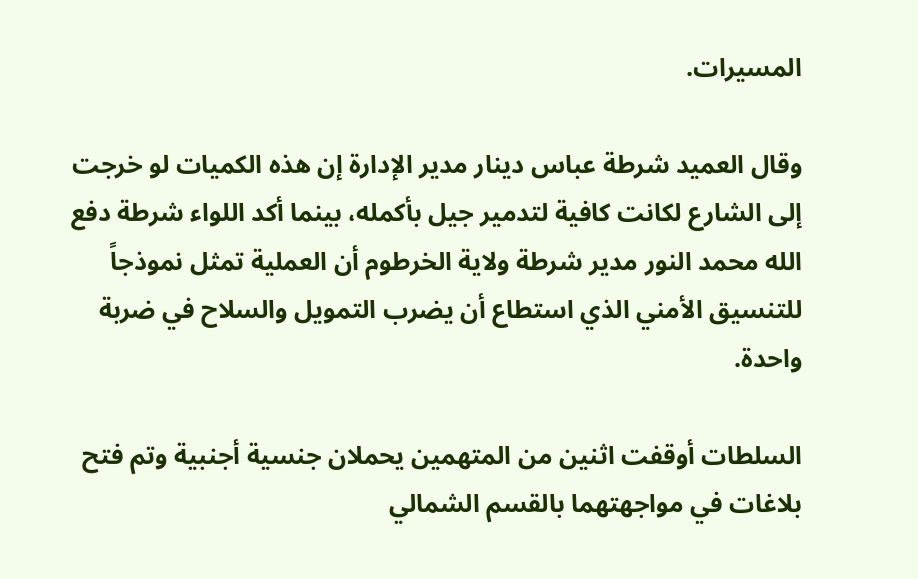المسيرات.

وقال العميد شرطة عباس دينار مدير الإدارة إن هذه الكميات لو خرجت إلى الشارع لكانت كافية لتدمير جيل بأكمله، بينما أكد اللواء شرطة دفع الله محمد النور مدير شرطة ولاية الخرطوم أن العملية تمثل نموذجاً للتنسيق الأمني الذي استطاع أن يضرب التمويل والسلاح في ضربة واحدة.

السلطات أوقفت اثنين من المتهمين يحملان جنسية أجنبية وتم فتح بلاغات في مواجهتهما بالقسم الشمالي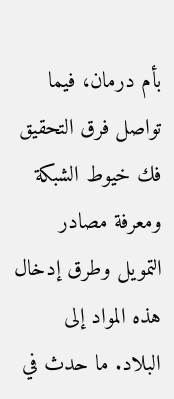بأم درمان، فيما تواصل فرق التحقيق فك خيوط الشبكة ومعرفة مصادر التمويل وطرق إدخال هذه المواد إلى البلاد. ما حدث في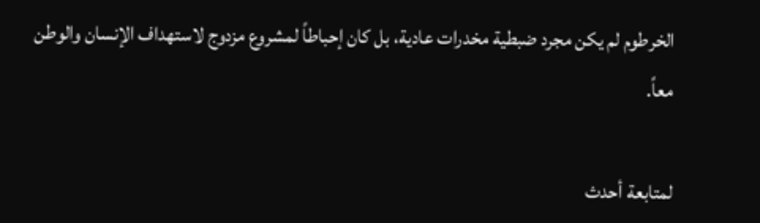الخرطوم لم يكن مجرد ضبطية مخدرات عادية، بل كان إحباطاً لمشروع مزدوج لاستهداف الإنسان والوطن معاً.

لمتابعة أحدث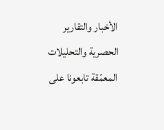الأخبار والتقارير الحصرية والتحليلات المعمّقة تابعونا على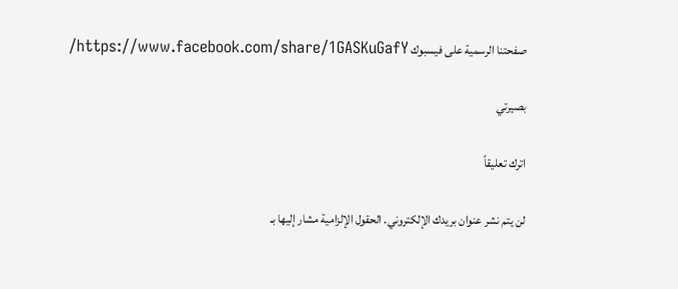صفحتنا الرسمية على فيسبوك https://www.facebook.com/share/1GASKuGafY/

بصيرتي

اترك تعليقاً

لن يتم نشر عنوان بريدك الإلكتروني. الحقول الإلزامية مشار إليها بـ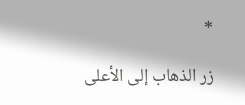*

زر الذهاب إلى الأعلى